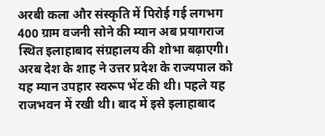अरबी कला और संस्कृति में पिरोई गई लगभग 400 ग्राम वजनी सोने की म्यान अब प्रयागराज स्थित इलाहाबाद संग्रहालय की शोभा बढ़ाएगी। अरब देश के शाह ने उत्तर प्रदेश के राज्यपाल को यह म्यान उपहार स्वरूप भेंट की थी। पहले यह राजभवन में रखी थी। बाद में इसे इलाहाबाद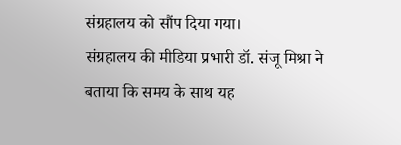संग्रहालय को सौंप दिया गया।
संग्रहालय की मीडिया प्रभारी डॉ. संजू मिश्रा ने बताया कि समय के साथ यह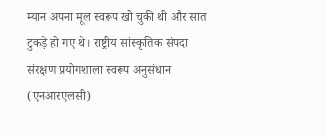म्यान अपना मूल स्वरूप खो चुकी थी और सात टुकड़े हो गए थे। राष्ट्रीय सांस्कृतिक संपदा संरक्षण प्रयोगशाला स्वरूप अनुसंधान (एनआरएलसी)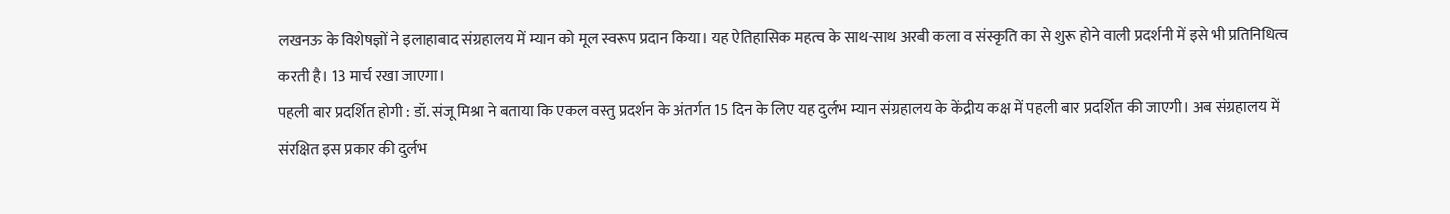लखनऊ के विशेषज्ञों ने इलाहाबाद संग्रहालय में म्यान को मूल स्वरूप प्रदान किया। यह ऐतिहासिक महत्व के साथ-साथ अरबी कला व संस्कृति का से शुरू होने वाली प्रदर्शनी में इसे भी प्रतिनिधित्व करती है। 13 मार्च रखा जाएगा।
पहली बार प्रदर्शित होगी : डॉ. संजू मिश्रा ने बताया कि एकल वस्तु प्रदर्शन के अंतर्गत 15 दिन के लिए यह दुर्लभ म्यान संग्रहालय के केंद्रीय कक्ष में पहली बार प्रदर्शित की जाएगी। अब संग्रहालय में संरक्षित इस प्रकार की दुर्लभ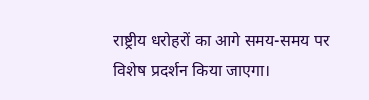राष्ट्रीय धरोहरों का आगे समय-समय पर विशेष प्रदर्शन किया जाएगा।